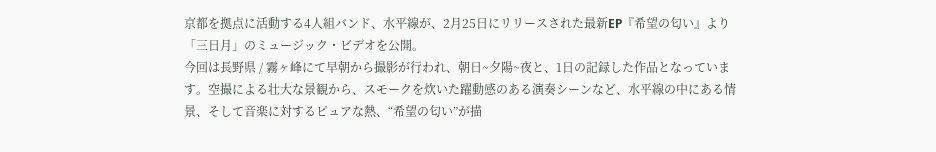京都を拠点に活動する4人組バンド、水平線が、2月25日にリリースされた最新EP『希望の匂い』より「三日月」のミュージック・ビデオを公開。
今回は長野県 / 霧ヶ峰にて早朝から撮影が行われ、朝日~夕陽~夜と、1日の記録した作品となっています。空撮による壮大な景観から、スモークを炊いた躍動感のある演奏シーンなど、水平線の中にある情景、そして音楽に対するピュアな熱、“希望の匂い”が描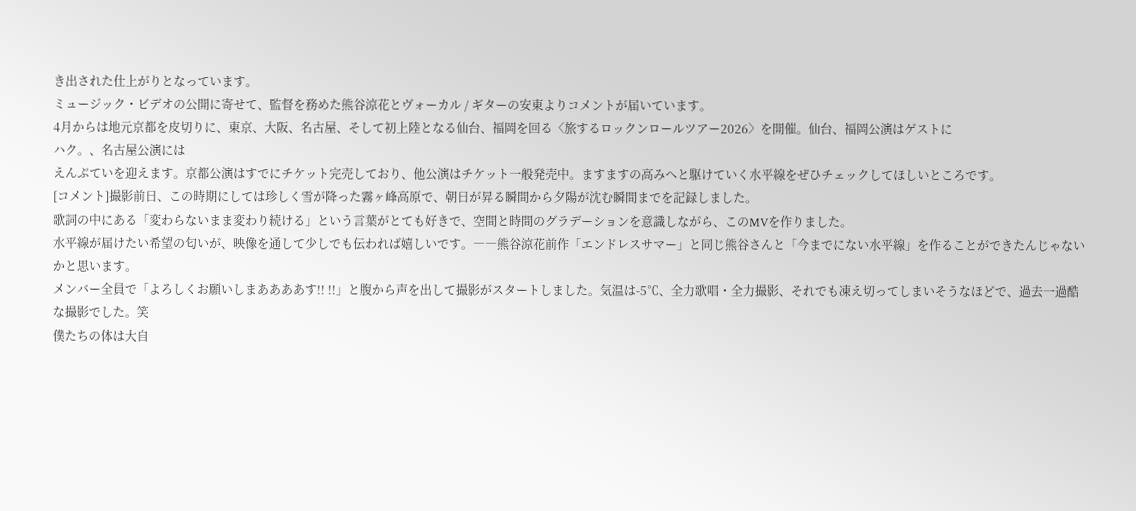き出された仕上がりとなっています。
ミュージック・ビデオの公開に寄せて、監督を務めた熊谷涼花とヴォーカル / ギターの安東よりコメントが届いています。
4月からは地元京都を皮切りに、東京、大阪、名古屋、そして初上陸となる仙台、福岡を回る〈旅するロックンロールツアー2026〉を開催。仙台、福岡公演はゲストに
ハク。、名古屋公演には
えんぷていを迎えます。京都公演はすでにチケット完売しており、他公演はチケット一般発売中。ますますの高みへと駆けていく水平線をぜひチェックしてほしいところです。
[コメント]撮影前日、この時期にしては珍しく雪が降った霧ヶ峰高原で、朝日が昇る瞬間から夕陽が沈む瞬間までを記録しました。
歌詞の中にある「変わらないまま変わり続ける」という言葉がとても好きで、空間と時間のグラデーションを意識しながら、このMVを作りました。
水平線が届けたい希望の匂いが、映像を通して少しでも伝われば嬉しいです。――熊谷涼花前作「エンドレスサマー」と同じ熊谷さんと「今までにない水平線」を作ることができたんじゃないかと思います。
メンバー全員で「よろしくお願いしまああああす!! !!」と腹から声を出して撮影がスタートしました。気温は-5℃、全力歌唱・全力撮影、それでも凍え切ってしまいそうなほどで、過去一過酷な撮影でした。笑
僕たちの体は大自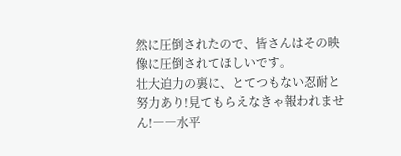然に圧倒されたので、皆さんはその映像に圧倒されてほしいです。
壮大迫力の裏に、とてつもない忍耐と努力あり!見てもらえなきゃ報われません!――水平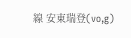線 安東瑞登(vo,g)